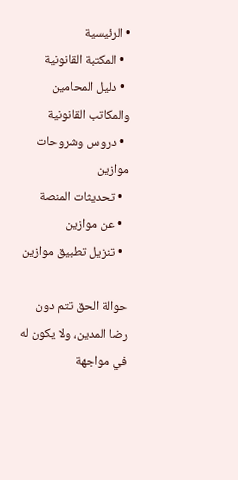• الرئيسية
  • المكتبة القانونية
  • دليل المحامين والمكاتب القانونية
  • دروس وشروحات موازين
  • تحديثات المنصة
  • عن موازين
  • تنزيل تطبيق موازين

حوالة الحق تتم دون رضا المدين، ولا يكون له في مواجهة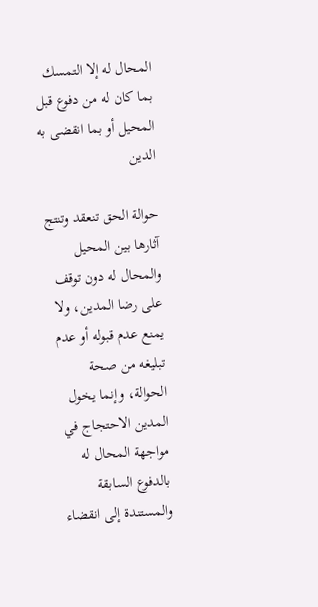المحال له إلا التمسك بما كان له من دفوع قبل المحيل أو بما انقضى به الدين

حوالة الحق تنعقد وتنتج آثارها بين المحيل والمحال له دون توقف على رضا المدين، ولا يمنع عدم قبوله أو عدم تبليغه من صحة الحوالة، وإنما يخول المدين الاحتجاج في مواجهة المحال له بالدفوع السابقة والمستندة إلى انقضاء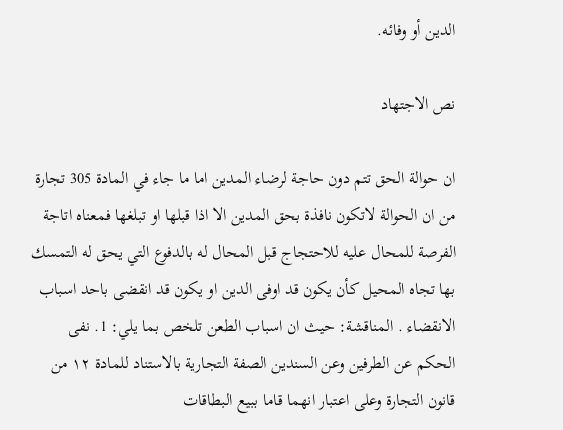الدين أو وفائه.

نص الاجتهاد

ان حوالة الحق تتم دون حاجة لرضاء المدين اما ما جاء في المادة 305 تجارة من ان الحوالة لاتكون نافذة بحق المدين الا اذا قبلها او تبلغها فمعناه اتاجة الفرصة للمحال عليه للاحتجاج قبل المحال له بالدفوع التي يحق له التمسك بها تجاه المحيل كأن يكون قد اوفى الدين او يكون قد انقضى باحد اسباب الانقضاء . المناقشة: حيث ان اسباب الطعن تلخص بما يلي: 1. نفى الحكم عن الطرفين وعن السندين الصفة التجارية بالاستناد للمادة ١٢ من قانون التجارة وعلى اعتبار انهما قاما ببيع البطاقات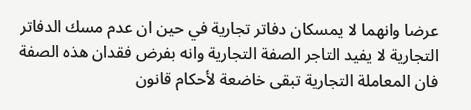عرضا وانهما لا يمسكان دفاتر تجارية في حين ان عدم مسك الدفاتر التجارية لا يفيد التاجر الصفة التجارية وانه بفرض فقدان هذه الصفة فان المعاملة التجارية تبقى خاضعة لأحكام قانون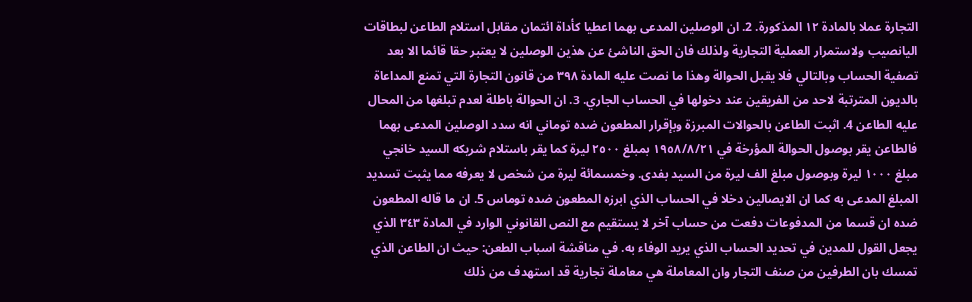التجارة عملا بالمادة ١٢ المذكورة. 2. ان الوصلين المدعى بهما اعطيا كأداة ائتمان مقابل استلام الطاعن لبطاقات اليانصيب ولاستمرار العملية التجارية ولذلك فان الحق الناشئ عن هذين الوصلين لا يعتبر حقا قائما الا بعد تصفية الحساب وبالتالي فلا يقبل الحوالة وهذا ما نصت عليه المادة ٣٩٨ من قانون التجارة التي تمنع المداعاة بالديون المترتبة لاحد من الفريقين عند دخولها في الحساب الجاري. 3. ان الحوالة باطلة لعدم تبلغها من المحال عليه الطاعن 4. اثبت الطاعن بالحوالات المبرزة وبإقرار المطعون ضده توماني انه سدد الوصلين المدعى بهما فالطاعن يقر بوصول الحوالة المؤرخة في ١٩٥٨/٨/٢١ بمبلغ ٢٥٠٠ ليرة كما يقر باستلام شريكه السيد خانجي مبلغ ۱۰۰۰ ليرة وبوصول مبلغ الف ليرة من السيد بفدى. وخمسمائة ليرة من شخص لا يعرفه مما يثبت تسديد المبلغ المدعى به كما ان الايصالين دخلا في الحساب الذي ابرزه المطعون ضده توماس 5. ان ما قاله المطعون ضده ان قسما من المدفوعات دفعت من حساب آخر لا يستقيم مع النص القانوني الوارد في المادة ٣٤٣ الذي يجعل القول للمدين في تحديد الحساب الذي يريد الوفاء به. في مناقشة اسباب الطعن: حيث ان الطاعن الذي تمسك بان الطرفين من صنف التجار وان المعاملة هي معاملة تجارية قد استهدف من ذلك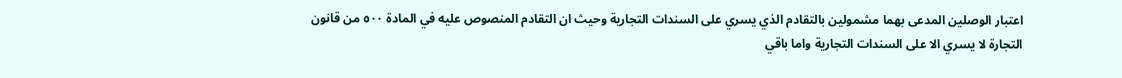اعتبار الوصلين المدعى بهما مشمولين بالتقادم الذي يسري على السندات التجارية وحيث ان التقادم المنصوص عليه في المادة ٥٠٠ من قانون التجارة لا يسري الا على السندات التجارية واما باقي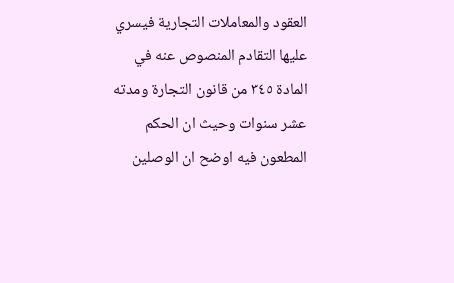العقود والمعاملات التجارية فيسري عليها التقادم المنصوص عنه في المادة ٣٤٥ من قانون التجارة ومدته عشر سنوات وحيث ان الحكم المطعون فيه اوضح ان الوصلين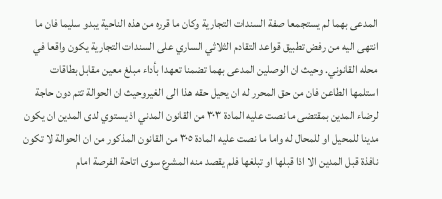المدعى بهما لم يستجمعا صفة السندات التجارية وكان ما قرره من هذه الناحية يبدو سليما فان ما انتهى اليه من رفض تطبيق قواعد التقادم الثلاثي الساري على السندات التجارية يكون واقعا في محله القانوني. وحيث ان الوصلين المدعى بهما تضمنا تعهدا بأداء مبلغ معين مقابل بطاقات استلمها الطاعن فان من حق المحرر له ان يحيل حقه هذا الى الغيروحيث ان الحوالة تتم دون حاجة لرضاء المدين بمقتضى ما نصت عليه المادة ٣٠٣ من القانون المدني اذ يستوي لدى المدين ان يكون مدينا للمحيل او للمحال له واما ما نصت عليه المادة ٣٠٥ من القانون المذكور من ان الحوالة لا تكون نافذة قبل المدين الا اذا قبلها او تبلغها فلم يقصد منه المشرع سوى اتاحة الفرصة امام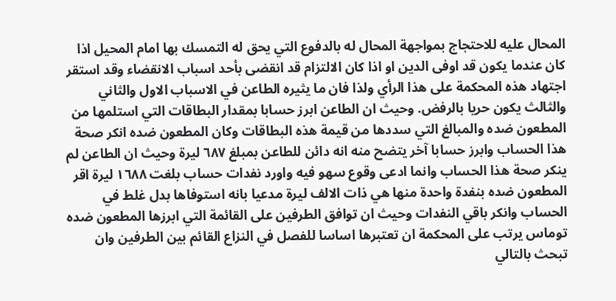المحال عليه للاحتجاج بمواجهة المحال له بالدفوع التي يحق له التمسك بها امام المحيل اذا كان عندما يكون قد اوفى الدين او اذا كان الالتزام قد انقضى بأحد اسباب الانقضاء وقد استقر اجتهاد هذه المحكمة على هذا الرأي ولذا فان ما يثيره الطاعن في الاسباب الاول والثاني والثالث يكون حريا بالرفض. وحيث ان الطاعن ابرز حسابا بمقدار البطاقات التي استلمها من المطعون ضده والمبالغ التي سددها من قيمة هذه البطاقات وكان المطعون ضده انكر صحة هذا الحساب وابرز حسابا آخر يتضح منه انه دائن للطاعن بمبلغ ٦٨٧ ليرة وحيث ان الطاعن لم ينكر صحة هذا الحساب وانما ادعى وقوع سهو فيه واورد نفدات حساب بلغت ١٦٨٨ ليرة اقر المطعون ضده بنفدة واحدة منها هي ذات الالف ليرة مدعيا بانه استوفاها بدل غلط في الحساب وانكر باقي النفدات وحيث ان توافق الطرفين على القائمة التي ابرزها المطعون ضده توماس يرتب على المحكمة ان تعتبرها اساسا للفصل في النزاع القائم بين الطرفين وان تبحث بالتالي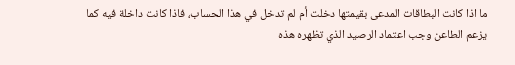ما اذا كانت البطاقات المدعى بقيمتها دخلت أم لم تدخل في هذا الحساب، فاذا كانت داخلة فيه كما يزعم الطاعن وجب اعتماد الرصيد الذي تظهره هذه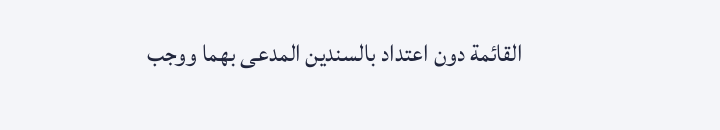القائمة دون اعتداد بالسندين المدعى بهما ووجب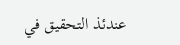عندئذ التحقيق في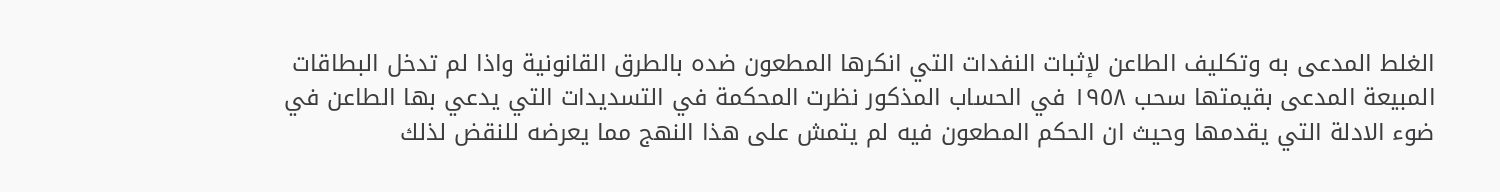الغلط المدعى به وتكليف الطاعن لإثبات النفدات التي انكرها المطعون ضده بالطرق القانونية واذا لم تدخل البطاقات المبيعة المدعى بقيمتها سحب ١٩٥٨ في الحساب المذكور نظرت المحكمة في التسديدات التي يدعي بها الطاعن في ضوء الادلة التي يقدمها وحيث ان الحكم المطعون فيه لم يتمش على هذا النهج مما يعرضه للنقض لذلك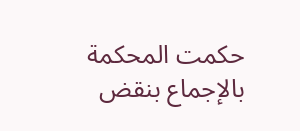حكمت المحكمة بالإجماع بنقض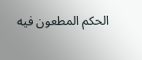الحكم المطعون فيه